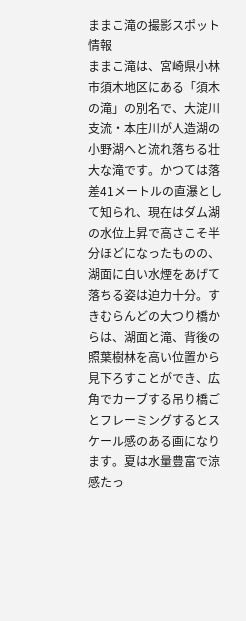ままこ滝の撮影スポット情報
ままこ滝は、宮崎県小林市須木地区にある「須木の滝」の別名で、大淀川支流・本庄川が人造湖の小野湖へと流れ落ちる壮大な滝です。かつては落差41メートルの直瀑として知られ、現在はダム湖の水位上昇で高さこそ半分ほどになったものの、湖面に白い水煙をあげて落ちる姿は迫力十分。すきむらんどの大つり橋からは、湖面と滝、背後の照葉樹林を高い位置から見下ろすことができ、広角でカーブする吊り橋ごとフレーミングするとスケール感のある画になります。夏は水量豊富で涼感たっ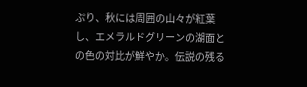ぷり、秋には周囲の山々が紅葉し、エメラルドグリーンの湖面との色の対比が鮮やか。伝説の残る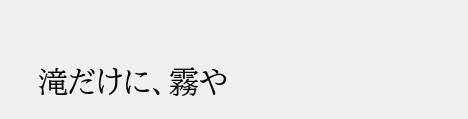滝だけに、霧や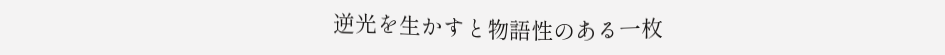逆光を生かすと物語性のある一枚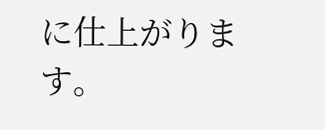に仕上がります。